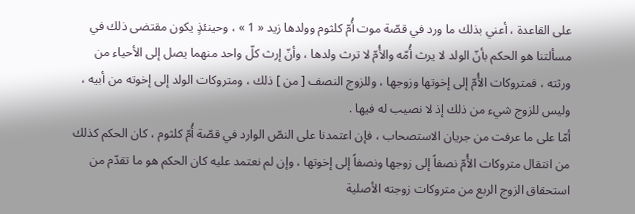على القاعدة ، أعني بذلك ما ورد في قصّة موت أُمّ كلثوم وولدها زيد « 1 » ، وحينئذٍ يكون مقتضى ذلك في مسألتنا هو الحكم بأنّ الولد لا يرث أُمّه والأُمّ لا ترث ولدها ، وأنّ إرث كلّ واحد منهما يصل إلى الأحياء من ورثته ، فمتروكات الأُمّ إلى إخوتها وزوجها ، وللزوج النصف [ من ] ذلك ، ومتروكات الولد إلى إخوته من أبيه ، وليس للزوج شيء من ذلك إذ لا نصيب له فيها .
أمّا على ما عرفت من جريان الاستصحاب ، فإن اعتمدنا على النصّ الوارد في قصّة أُمّ كلثوم ، كان الحكم كذلك من انتقال متروكات الأُمّ نصفاً إلى زوجها ونصفاً إلى إخوتها ، وإن لم نعتمد عليه كان الحكم هو ما تقدّم من استحقاق الزوج الربع من متروكات زوجته الأصلية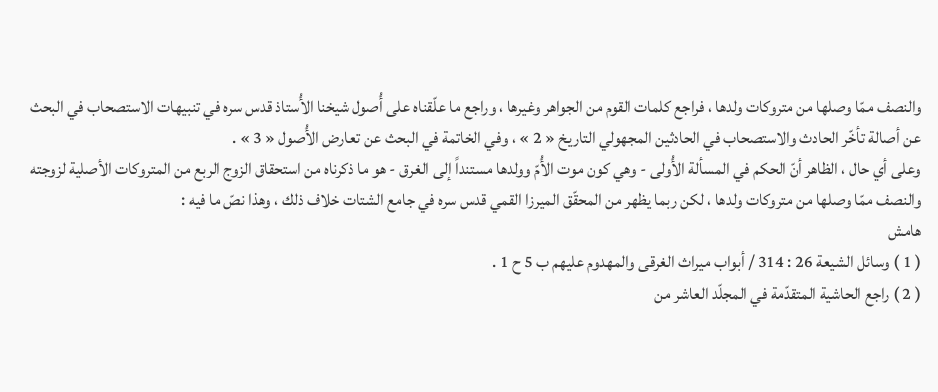والنصف ممّا وصلها من متروكات ولدها ، فراجع كلمات القوم من الجواهر وغيرها ، وراجع ما علّقناه على أُصول شيخنا الأُستاذ قدس سره في تنبيهات الاستصحاب في البحث عن أصالة تأخّر الحادث والاستصحاب في الحادثين المجهولي التاريخ « 2 » ، وفي الخاتمة في البحث عن تعارض الأُصول « 3 » .
وعلى أي حال ، الظاهر أنّ الحكم في المسألة الأُولى - وهي كون موت الأُمّ وولدها مستنداً إلى الغرق - هو ما ذكرناه من استحقاق الزوج الربع من المتروكات الأصلية لزوجته والنصف ممّا وصلها من متروكات ولدها ، لكن ربما يظهر من المحقّق الميرزا القمي قدس سره في جامع الشتات خلاف ذلك ، وهذا نصّ ما فيه :
هامش
( 1 ) وسائل الشيعة 26 : 314 / أبواب ميراث الغرقى والمهدوم عليهم ب 5 ح 1 .
( 2 ) راجع الحاشية المتقدّمة في المجلّد العاشر من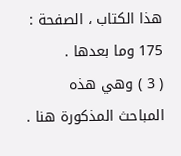هذا الكتاب ، الصفحة : 175 وما بعدها .
( 3 ) وهي هذه المباحث المذكورة هنا .